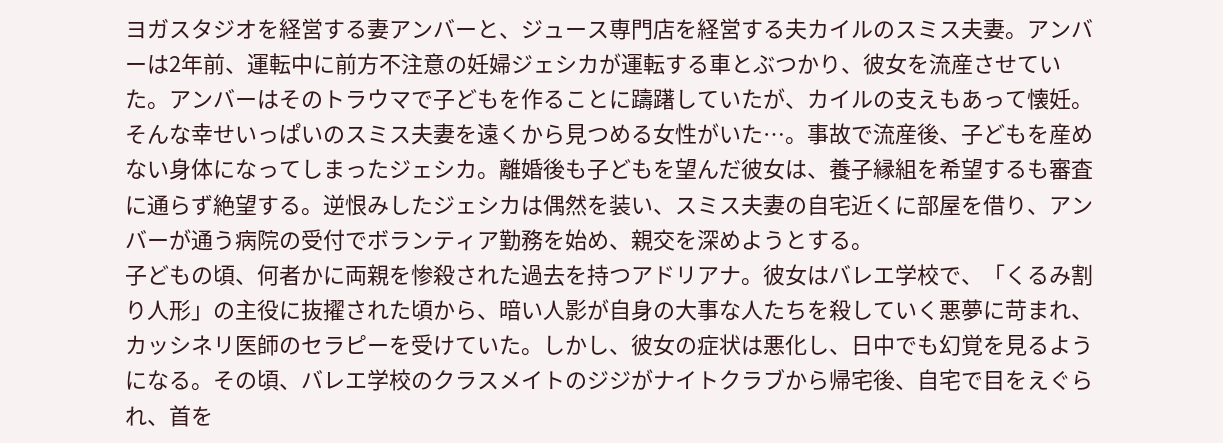ヨガスタジオを経営する妻アンバーと、ジュース専門店を経営する夫カイルのスミス夫妻。アンバーは2年前、運転中に前方不注意の妊婦ジェシカが運転する車とぶつかり、彼女を流産させていた。アンバーはそのトラウマで子どもを作ることに躊躇していたが、カイルの支えもあって懐妊。そんな幸せいっぱいのスミス夫妻を遠くから見つめる女性がいた…。事故で流産後、子どもを産めない身体になってしまったジェシカ。離婚後も子どもを望んだ彼女は、養子縁組を希望するも審査に通らず絶望する。逆恨みしたジェシカは偶然を装い、スミス夫妻の自宅近くに部屋を借り、アンバーが通う病院の受付でボランティア勤務を始め、親交を深めようとする。
子どもの頃、何者かに両親を惨殺された過去を持つアドリアナ。彼女はバレエ学校で、「くるみ割り人形」の主役に抜擢された頃から、暗い人影が自身の大事な人たちを殺していく悪夢に苛まれ、カッシネリ医師のセラピーを受けていた。しかし、彼女の症状は悪化し、日中でも幻覚を見るようになる。その頃、バレエ学校のクラスメイトのジジがナイトクラブから帰宅後、自宅で目をえぐられ、首を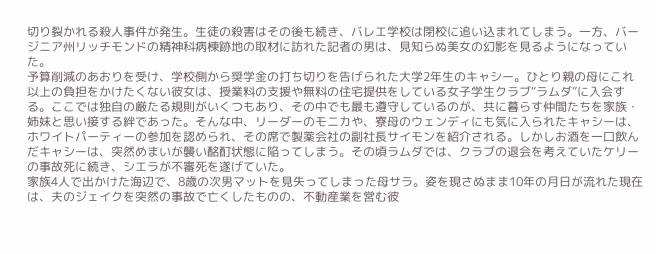切り裂かれる殺人事件が発生。生徒の殺害はその後も続き、バレエ学校は閉校に追い込まれてしまう。一方、バージニア州リッチモンドの精神科病棟跡地の取材に訪れた記者の男は、見知らぬ美女の幻影を見るようになっていた。
予算削減のあおりを受け、学校側から奨学金の打ち切りを告げられた大学2年生のキャシー。ひとり親の母にこれ以上の負担をかけたくない彼女は、授業料の支援や無料の住宅提供をしている女子学生クラブ“ラムダ”に入会する。ここでは独自の厳たる規則がいくつもあり、その中でも最も遵守しているのが、共に暮らす仲間たちを家族・姉妹と思い接する絆であった。そんな中、リーダーのモニカや、寮母のウェンディにも気に入られたキャシーは、ホワイトパーティーの参加を認められ、その席で製薬会社の副社長サイモンを紹介される。しかしお酒を一口飲んだキャシーは、突然めまいが襲い酩酊状態に陥ってしまう。その頃ラムダでは、クラブの退会を考えていたケリーの事故死に続き、シエラが不審死を遂げていた。
家族4人で出かけた海辺で、8歳の次男マットを見失ってしまった母サラ。姿を現さぬまま10年の月日が流れた現在は、夫のジェイクを突然の事故で亡くしたものの、不動産業を営む彼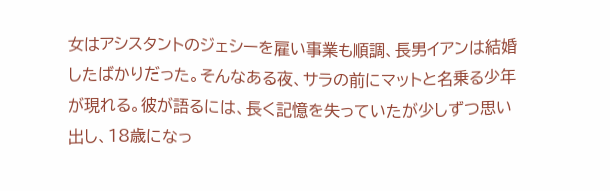女はアシスタントのジェシーを雇い事業も順調、長男イアンは結婚したばかりだった。そんなある夜、サラの前にマットと名乗る少年が現れる。彼が語るには、長く記憶を失っていたが少しずつ思い出し、18歳になっ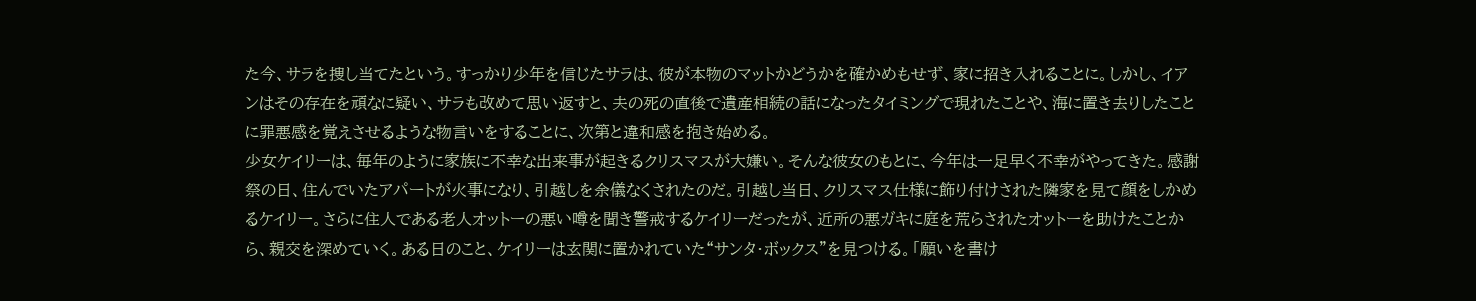た今、サラを捜し当てたという。すっかり少年を信じたサラは、彼が本物のマットかどうかを確かめもせず、家に招き入れることに。しかし、イアンはその存在を頑なに疑い、サラも改めて思い返すと、夫の死の直後で遺産相続の話になったタイミングで現れたことや、海に置き去りしたことに罪悪感を覚えさせるような物言いをすることに、次第と違和感を抱き始める。
少女ケイリーは、毎年のように家族に不幸な出来事が起きるクリスマスが大嫌い。そんな彼女のもとに、今年は一足早く不幸がやってきた。感謝祭の日、住んでいたアパートが火事になり、引越しを余儀なくされたのだ。引越し当日、クリスマス仕様に飾り付けされた隣家を見て顔をしかめるケイリー。さらに住人である老人オットーの悪い噂を聞き警戒するケイリーだったが、近所の悪ガキに庭を荒らされたオットーを助けたことから、親交を深めていく。ある日のこと、ケイリーは玄関に置かれていた“サンタ・ボックス”を見つける。「願いを書け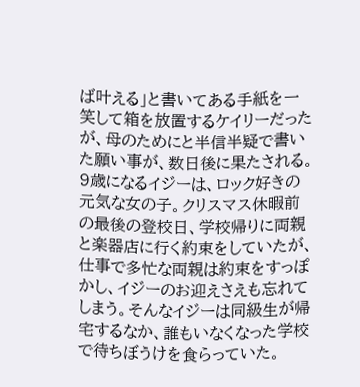ば叶える」と書いてある手紙を一笑して箱を放置するケイリーだったが、母のためにと半信半疑で書いた願い事が、数日後に果たされる。
9歳になるイジーは、ロック好きの元気な女の子。クリスマス休暇前の最後の登校日、学校帰りに両親と楽器店に行く約束をしていたが、仕事で多忙な両親は約束をすっぽかし、イジーのお迎えさえも忘れてしまう。そんなイジーは同級生が帰宅するなか、誰もいなくなった学校で待ちぼうけを食らっていた。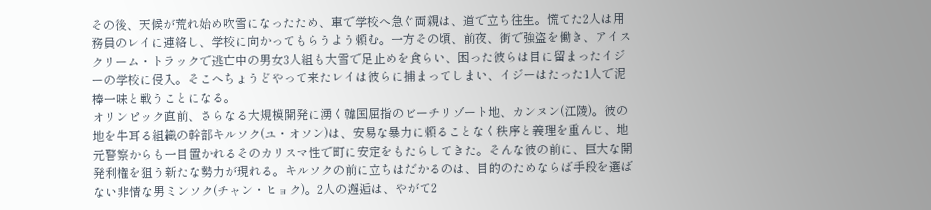その後、天候が荒れ始め吹雪になったため、車で学校へ急ぐ両親は、道で立ち往生。慌てた2人は用務員のレイに連絡し、学校に向かってもらうよう頼む。一方その頃、前夜、街で強盗を働き、アイスクリーム・トラックで逃亡中の男女3人組も大雪で足止めを食らい、困った彼らは目に留まったイジーの学校に侵入。そこへちょうどやって来たレイは彼らに捕まってしまい、イジーはたった1人で泥棒一味と戦うことになる。
オリンピック直前、さらなる大規模開発に湧く韓国屈指のビーチリゾート地、カンヌン(江陵)。彼の地を牛耳る組織の幹部キルソク(ユ・オソン)は、安易な暴力に頼ることなく秩序と義理を重んじ、地元警察からも一目置かれるそのカリスマ性で町に安定をもたらしてきた。そんな彼の前に、巨大な開発利権を狙う新たな勢力が現れる。キルソクの前に立ちはだかるのは、目的のためならば手段を選ばない非情な男ミンソク(チャン・ヒョク)。2人の邂逅は、やがて2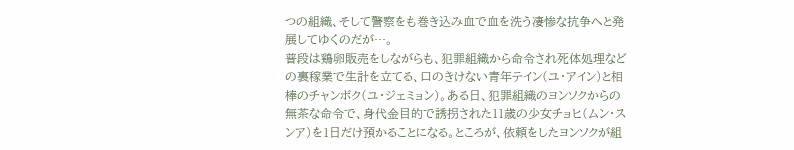つの組織、そして警察をも巻き込み血で血を洗う凄惨な抗争へと発展してゆくのだが…。
普段は鶏卵販売をしながらも、犯罪組織から命令され死体処理などの裏稼業で生計を立てる、口のきけない青年テイン(ユ・アイン)と相棒のチャンボク(ユ・ジェミョン)。ある日、犯罪組織のヨンソクからの無茶な命令で、身代金目的で誘拐された11歳の少女チョヒ(ムン・スンア)を1日だけ預かることになる。ところが、依頼をしたヨンソクが組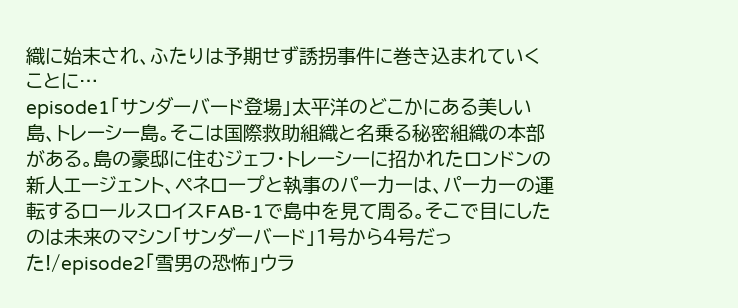織に始末され、ふたりは予期せず誘拐事件に巻き込まれていくことに…
episode1「サンダーバード登場」太平洋のどこかにある美しい島、トレーシー島。そこは国際救助組織と名乗る秘密組織の本部がある。島の豪邸に住むジェフ・トレーシーに招かれたロンドンの新人エージェント、ペネロープと執事のパーカーは、パーカーの運転するロールスロイスFAB-1で島中を見て周る。そこで目にしたのは未来のマシン「サンダーバード」1号から4号だった!/episode2「雪男の恐怖」ウラ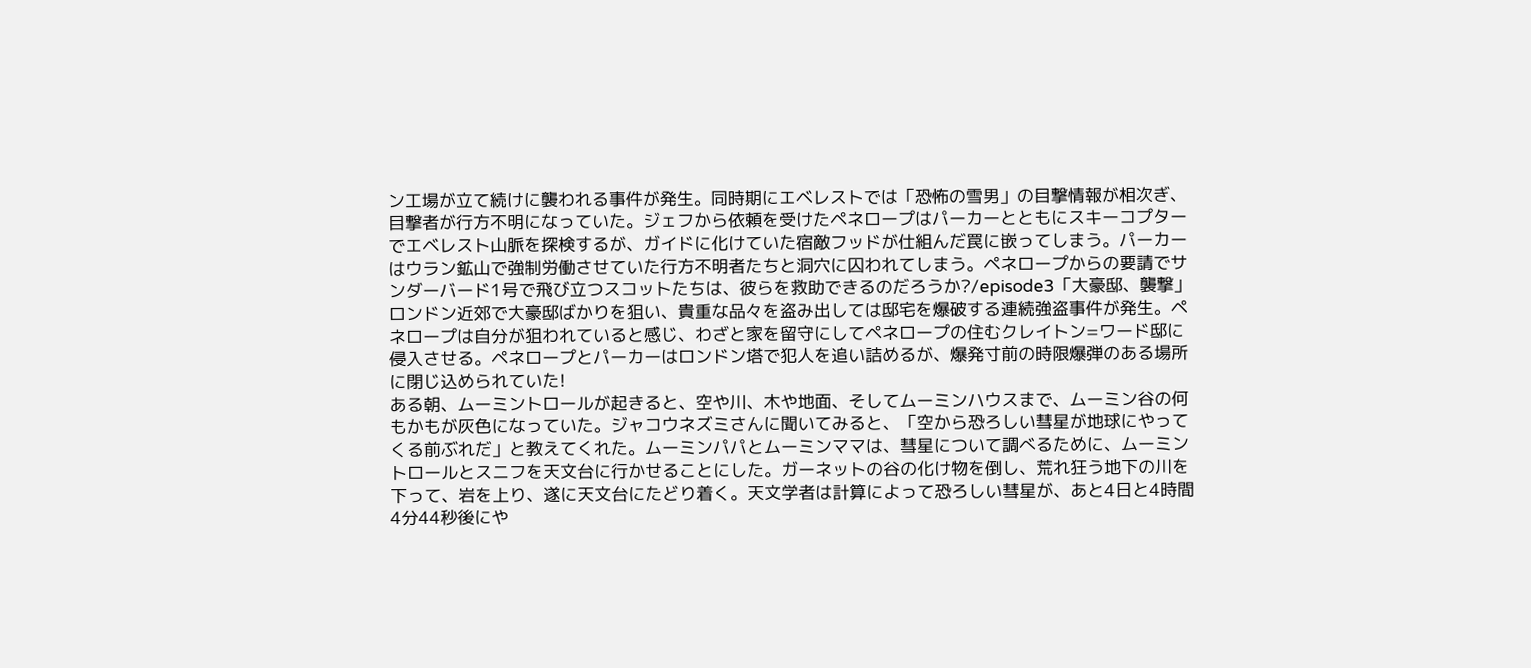ン工場が立て続けに襲われる事件が発生。同時期にエベレストでは「恐怖の雪男」の目撃情報が相次ぎ、目撃者が行方不明になっていた。ジェフから依頼を受けたペネロープはパーカーとともにスキーコプターでエベレスト山脈を探検するが、ガイドに化けていた宿敵フッドが仕組んだ罠に嵌ってしまう。パーカーはウラン鉱山で強制労働させていた行方不明者たちと洞穴に囚われてしまう。ペネロープからの要請でサンダーバード1号で飛び立つスコットたちは、彼らを救助できるのだろうか?/episode3「大豪邸、襲撃」ロンドン近郊で大豪邸ばかりを狙い、貴重な品々を盗み出しては邸宅を爆破する連続強盗事件が発生。ペネロープは自分が狙われていると感じ、わざと家を留守にしてペネロープの住むクレイトン=ワード邸に侵入させる。ペネロープとパーカーはロンドン塔で犯人を追い詰めるが、爆発寸前の時限爆弾のある場所に閉じ込められていた!
ある朝、ムーミントロールが起きると、空や川、木や地面、そしてムーミンハウスまで、ムーミン谷の何もかもが灰色になっていた。ジャコウネズミさんに聞いてみると、「空から恐ろしい彗星が地球にやってくる前ぶれだ」と教えてくれた。ムーミンパパとムーミンママは、彗星について調べるために、ムーミントロールとスニフを天文台に行かせることにした。ガーネットの谷の化け物を倒し、荒れ狂う地下の川を下って、岩を上り、遂に天文台にたどり着く。天文学者は計算によって恐ろしい彗星が、あと4日と4時間4分44秒後にや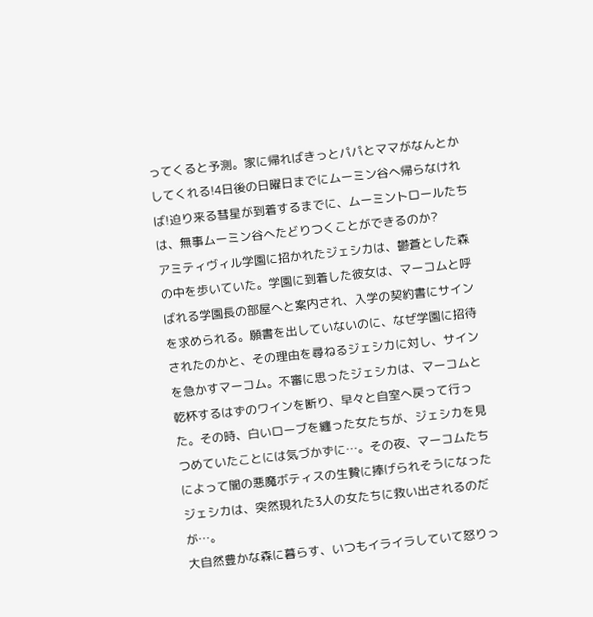ってくると予測。家に帰ればきっとパパとママがなんとかしてくれる!4日後の日曜日までにムーミン谷へ帰らなければ!迫り来る彗星が到着するまでに、ムーミントロールたちは、無事ムーミン谷へたどりつくことができるのか?
アミティヴィル学園に招かれたジェシカは、鬱蒼とした森の中を歩いていた。学園に到着した彼女は、マーコムと呼ばれる学園長の部屋へと案内され、入学の契約書にサインを求められる。願書を出していないのに、なぜ学園に招待されたのかと、その理由を尋ねるジェシカに対し、サインを急かすマーコム。不審に思ったジェシカは、マーコムと乾杯するはずのワインを断り、早々と自室へ戻って行った。その時、白いローブを纏った女たちが、ジェシカを見つめていたことには気づかずに…。その夜、マーコムたちによって闇の悪魔ボティスの生贄に捧げられそうになったジェシカは、突然現れた3人の女たちに救い出されるのだが…。
大自然豊かな森に暮らす、いつもイライラしていて怒りっ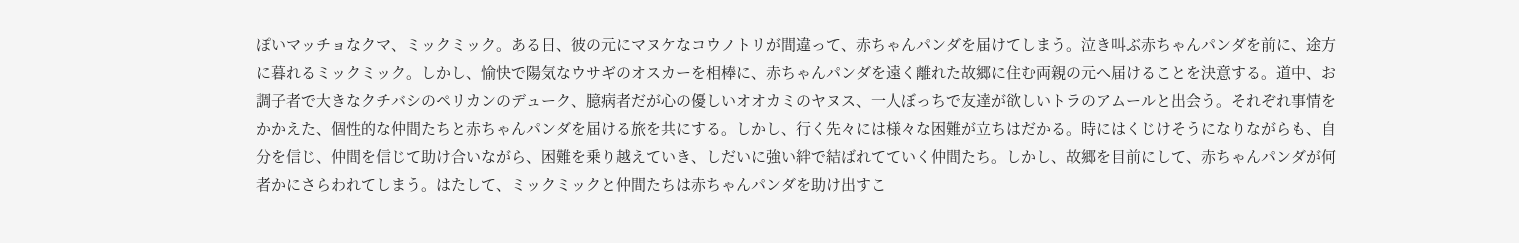ぽいマッチョなクマ、ミックミック。ある日、彼の元にマヌケなコウノトリが間違って、赤ちゃんパンダを届けてしまう。泣き叫ぶ赤ちゃんパンダを前に、途方に暮れるミックミック。しかし、愉快で陽気なウサギのオスカーを相棒に、赤ちゃんパンダを遠く離れた故郷に住む両親の元へ届けることを決意する。道中、お調子者で大きなクチバシのペリカンのデューク、臆病者だが心の優しいオオカミのヤヌス、一人ぼっちで友達が欲しいトラのアムールと出会う。それぞれ事情をかかえた、個性的な仲間たちと赤ちゃんパンダを届ける旅を共にする。しかし、行く先々には様々な困難が立ちはだかる。時にはくじけそうになりながらも、自分を信じ、仲間を信じて助け合いながら、困難を乗り越えていき、しだいに強い絆で結ばれてていく仲間たち。しかし、故郷を目前にして、赤ちゃんパンダが何者かにさらわれてしまう。はたして、ミックミックと仲間たちは赤ちゃんパンダを助け出すこ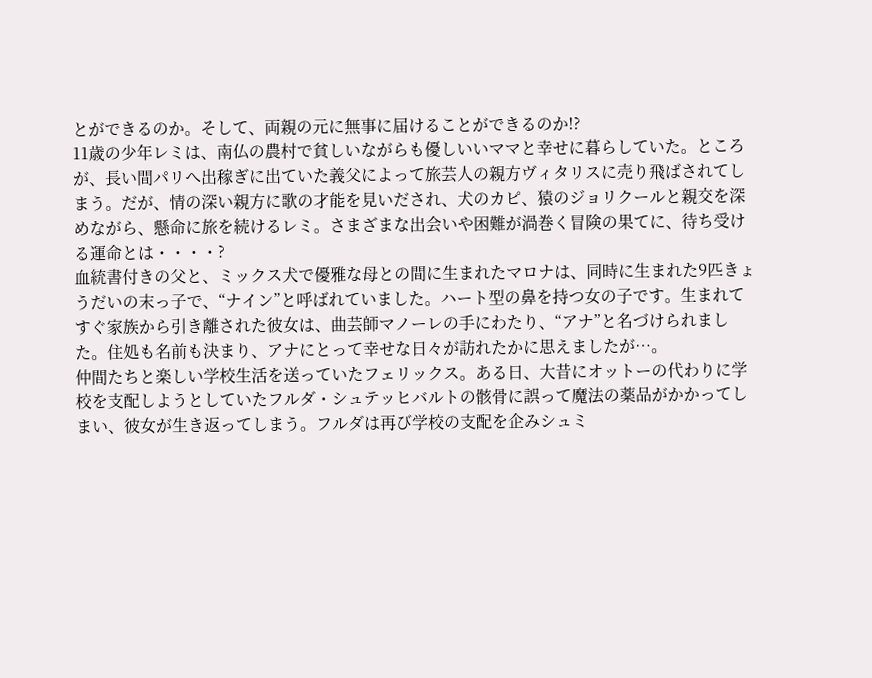とができるのか。そして、両親の元に無事に届けることができるのか!?
11歳の少年レミは、南仏の農村で貧しいながらも優しいいママと幸せに暮らしていた。ところが、長い間パリへ出稼ぎに出ていた義父によって旅芸人の親方ヴィタリスに売り飛ばされてしまう。だが、情の深い親方に歌の才能を見いだされ、犬のカピ、猿のジョリクールと親交を深めながら、懸命に旅を続けるレミ。さまざまな出会いや困難が渦巻く冒険の果てに、待ち受ける運命とは・・・・?
血統書付きの父と、ミックス犬で優雅な母との間に生まれたマロナは、同時に生まれた9匹きょうだいの末っ子で、“ナイン”と呼ばれていました。ハート型の鼻を持つ女の子です。生まれてすぐ家族から引き離された彼女は、曲芸師マノーレの手にわたり、“アナ”と名づけられました。住処も名前も決まり、アナにとって幸せな日々が訪れたかに思えましたが…。
仲間たちと楽しい学校生活を送っていたフェリックス。ある日、大昔にオットーの代わりに学校を支配しようとしていたフルダ・シュテッヒバルトの骸骨に誤って魔法の薬品がかかってしまい、彼女が生き返ってしまう。フルダは再び学校の支配を企みシュミ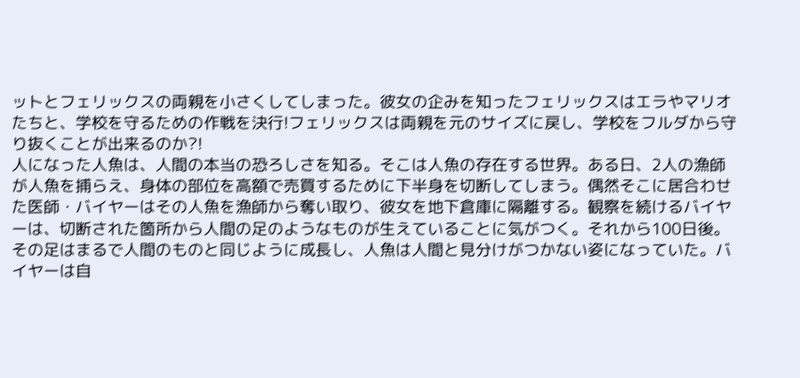ットとフェリックスの両親を小さくしてしまった。彼女の企みを知ったフェリックスはエラやマリオたちと、学校を守るための作戦を決行!フェリックスは両親を元のサイズに戻し、学校をフルダから守り抜くことが出来るのか?!
人になった人魚は、人間の本当の恐ろしさを知る。そこは人魚の存在する世界。ある日、2人の漁師が人魚を捕らえ、身体の部位を高額で売買するために下半身を切断してしまう。偶然そこに居合わせた医師・バイヤーはその人魚を漁師から奪い取り、彼女を地下倉庫に隔離する。観察を続けるバイヤーは、切断された箇所から人間の足のようなものが生えていることに気がつく。それから100日後。その足はまるで人間のものと同じように成長し、人魚は人間と見分けがつかない姿になっていた。バイヤーは自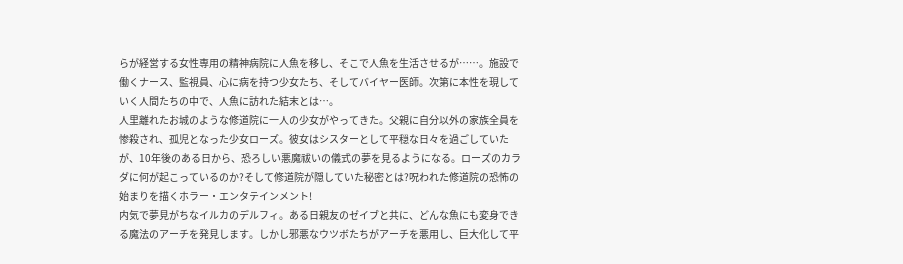らが経営する女性専用の精神病院に人魚を移し、そこで人魚を生活させるが……。施設で働くナース、監視員、心に病を持つ少女たち、そしてバイヤー医師。次第に本性を現していく人間たちの中で、人魚に訪れた結末とは…。
人里離れたお城のような修道院に一人の少女がやってきた。父親に自分以外の家族全員を惨殺され、孤児となった少女ローズ。彼女はシスターとして平穏な日々を過ごしていたが、10年後のある日から、恐ろしい悪魔祓いの儀式の夢を見るようになる。ローズのカラダに何が起こっているのか?そして修道院が隠していた秘密とは?呪われた修道院の恐怖の始まりを描くホラー・エンタテインメント!
内気で夢見がちなイルカのデルフィ。ある日親友のゼイブと共に、どんな魚にも変身できる魔法のアーチを発見します。しかし邪悪なウツボたちがアーチを悪用し、巨大化して平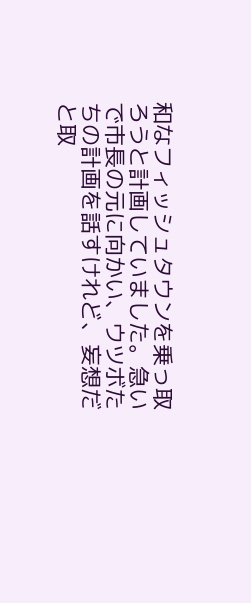和なフィッシュタウンを乗っ取ろうと計画していました。急いで市長の元に向かい、ウツボたちの計画を話すけれど、妄想だと取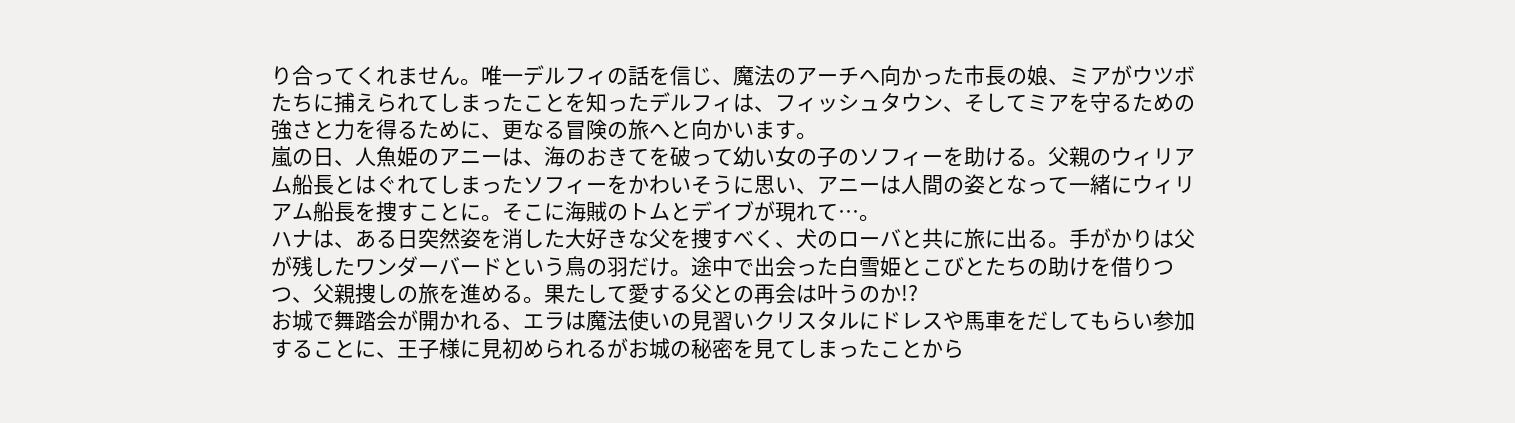り合ってくれません。唯一デルフィの話を信じ、魔法のアーチへ向かった市長の娘、ミアがウツボたちに捕えられてしまったことを知ったデルフィは、フィッシュタウン、そしてミアを守るための強さと力を得るために、更なる冒険の旅へと向かいます。
嵐の日、人魚姫のアニーは、海のおきてを破って幼い女の子のソフィーを助ける。父親のウィリアム船長とはぐれてしまったソフィーをかわいそうに思い、アニーは人間の姿となって一緒にウィリアム船長を捜すことに。そこに海賊のトムとデイブが現れて…。
ハナは、ある日突然姿を消した大好きな父を捜すべく、犬のローバと共に旅に出る。手がかりは父が残したワンダーバードという鳥の羽だけ。途中で出会った白雪姫とこびとたちの助けを借りつつ、父親捜しの旅を進める。果たして愛する父との再会は叶うのか!?
お城で舞踏会が開かれる、エラは魔法使いの見習いクリスタルにドレスや馬車をだしてもらい参加することに、王子様に見初められるがお城の秘密を見てしまったことから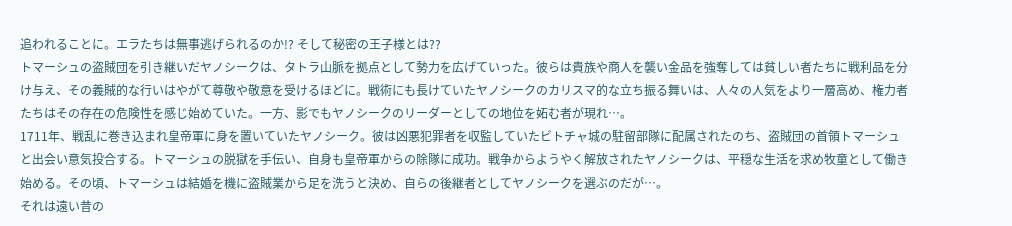追われることに。エラたちは無事逃げられるのか!? そして秘密の王子様とは??
トマーシュの盗賊団を引き継いだヤノシークは、タトラ山脈を拠点として勢力を広げていった。彼らは貴族や商人を襲い金品を強奪しては貧しい者たちに戦利品を分け与え、その義賊的な行いはやがて尊敬や敬意を受けるほどに。戦術にも長けていたヤノシークのカリスマ的な立ち振る舞いは、人々の人気をより一層高め、権力者たちはその存在の危険性を感じ始めていた。一方、影でもヤノシークのリーダーとしての地位を妬む者が現れ…。
1711年、戦乱に巻き込まれ皇帝軍に身を置いていたヤノシーク。彼は凶悪犯罪者を収監していたビトチャ城の駐留部隊に配属されたのち、盗賊団の首領トマーシュと出会い意気投合する。トマーシュの脱獄を手伝い、自身も皇帝軍からの除隊に成功。戦争からようやく解放されたヤノシークは、平穏な生活を求め牧童として働き始める。その頃、トマーシュは結婚を機に盗賊業から足を洗うと決め、自らの後継者としてヤノシークを選ぶのだが…。
それは遠い昔の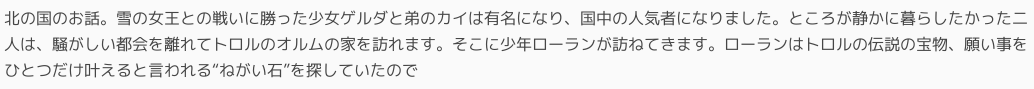北の国のお話。雪の女王との戦いに勝った少女ゲルダと弟のカイは有名になり、国中の人気者になりました。ところが静かに暮らしたかった二人は、騒がしい都会を離れてトロルのオルムの家を訪れます。そこに少年ローランが訪ねてきます。ローランはトロルの伝説の宝物、願い事をひとつだけ叶えると言われる“ねがい石”を探していたので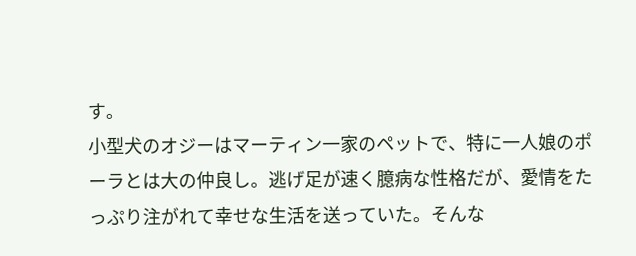す。
小型犬のオジーはマーティン一家のペットで、特に一人娘のポーラとは大の仲良し。逃げ足が速く臆病な性格だが、愛情をたっぷり注がれて幸せな生活を送っていた。そんな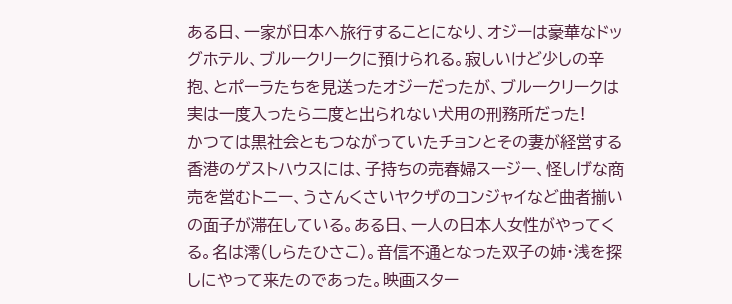ある日、一家が日本へ旅行することになり、オジーは豪華なドッグホテル、ブルークリークに預けられる。寂しいけど少しの辛抱、とポーラたちを見送ったオジーだったが、ブルークリークは実は一度入ったら二度と出られない犬用の刑務所だった!
かつては黒社会ともつながっていたチョンとその妻が経営する香港のゲストハウスには、子持ちの売春婦スージー、怪しげな商売を営むトニー、うさんくさいヤクザのコンジャイなど曲者揃いの面子が滞在している。ある日、一人の日本人女性がやってくる。名は澪(しらたひさこ)。音信不通となった双子の姉・浅を探しにやって来たのであった。映画スター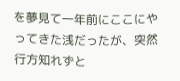を夢見て一年前にここにやってきた浅だったが、突然行方知れずと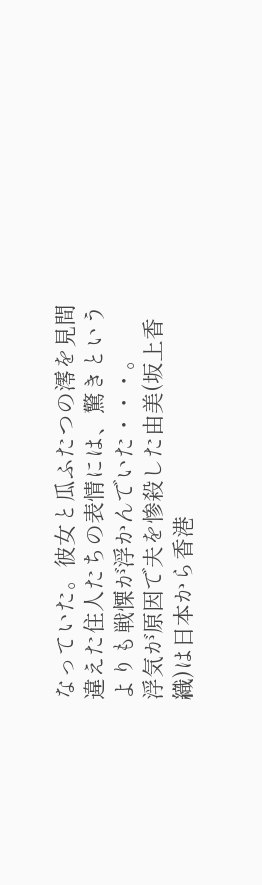なっていた。彼女と瓜ふたつの澪を見間違えた住人たちの表情には、驚きというよりも戦慄が浮かんでいた・・・。
浮気が原因で夫を惨殺した由美(坂上香織)は日本から香港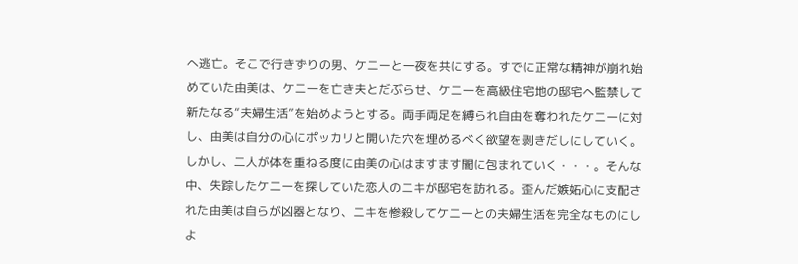へ逃亡。そこで行きずりの男、ケニーと一夜を共にする。すでに正常な精神が崩れ始めていた由美は、ケニーを亡き夫とだぶらせ、ケニーを高級住宅地の邸宅へ監禁して新たなる“夫婦生活”を始めようとする。両手両足を縛られ自由を奪われたケニーに対し、由美は自分の心にポッカリと開いた穴を埋めるべく欲望を剥きだしにしていく。しかし、二人が体を重ねる度に由美の心はますます闇に包まれていく・・・。そんな中、失踪したケニーを探していた恋人のニキが邸宅を訪れる。歪んだ嫉妬心に支配された由美は自らが凶器となり、ニキを惨殺してケニーとの夫婦生活を完全なものにしよ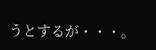うとするが・・・。